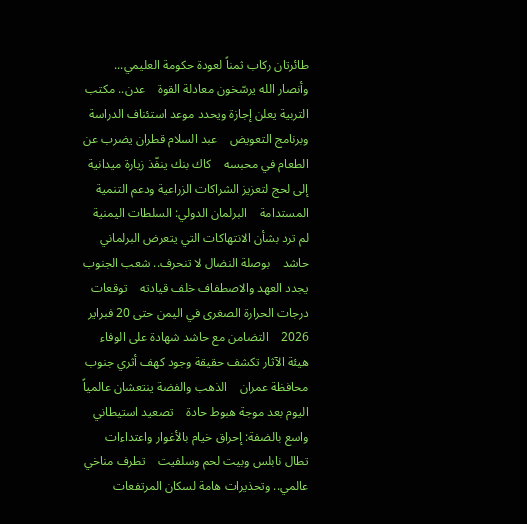طائرتان ركاب ثمناً لعودة حكومة العليمي... وأنصار الله يرسّخون معادلة القوة    عدن.. مكتب التربية يعلن إجازة ويحدد موعد استئناف الدراسة وبرنامج التعويض    عبد السلام قطران يضرب عن الطعام في محبسه    كاك بنك ينفّذ زيارة ميدانية إلى لحج لتعزيز الشراكات الزراعية ودعم التنمية المستدامة    البرلمان الدولي: السلطات اليمنية لم ترد بشأن الانتهاكات التي يتعرض البرلماني حاشد    بوصلة النضال لا تنحرف.. شعب الجنوب يجدد العهد والاصطفاف خلف قيادته    توقعات درجات الحرارة الصغرى في اليمن حتى 20 فبراير 2026    التضامن مع حاشد شهادة على الوفاء    هيئة الآثار تكشف حقيقة وجود كهف أثري جنوب محافظة عمران    الذهب والفضة ينتعشان عالمياً اليوم بعد موجة هبوط حادة    تصعيد استيطاني واسع بالضفة: إحراق خيام بالأغوار واعتداءات تطال نابلس وبيت لحم وسلفيت    تطرف مناخي عالمي.. وتحذيرات هامة لسكان المرتفعات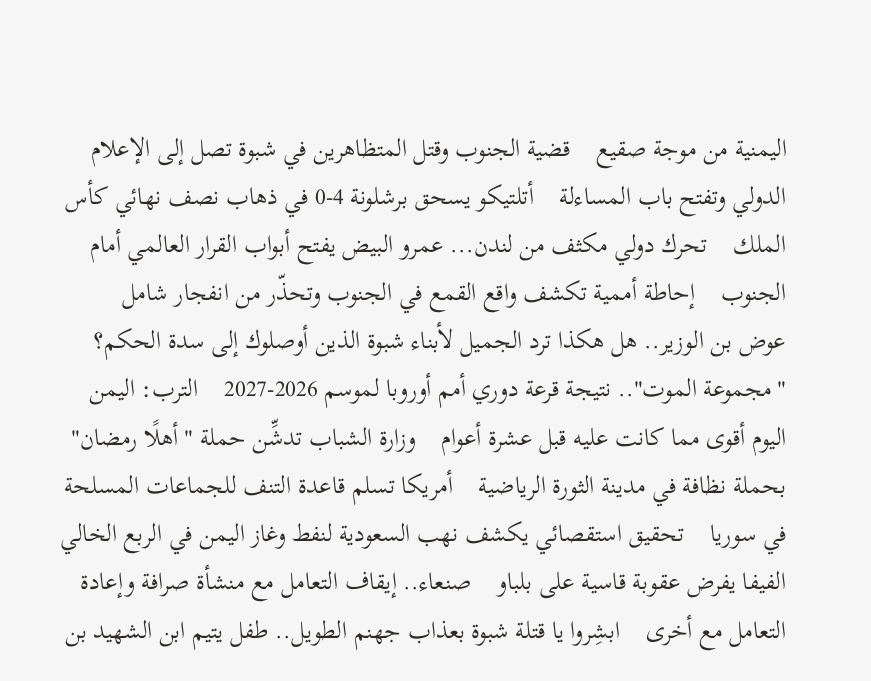اليمنية من موجة صقيع    قضية الجنوب وقتل المتظاهرين في شبوة تصل إلى الإعلام الدولي وتفتح باب المساءلة    أتلتيكو يسحق برشلونة 4-0 في ذهاب نصف نهائي كأس الملك    تحرك دولي مكثف من لندن... عمرو البيض يفتح أبواب القرار العالمي أمام الجنوب    إحاطة أممية تكشف واقع القمع في الجنوب وتحذّر من انفجار شامل    عوض بن الوزير.. هل هكذا ترد الجميل لأبناء شبوة الذين أوصلوك إلى سدة الحكم؟    "مجموعة الموت".. نتيجة قرعة دوري أمم أوروبا لموسم 2026-2027    الترب: اليمن اليوم أقوى مما كانت عليه قبل عشرة أعوام    وزارة الشباب تدشِّن حملة "أهلًا رمضان" بحملة نظافة في مدينة الثورة الرياضية    أمريكا تسلم قاعدة التنف للجماعات المسلحة في سوريا    تحقيق استقصائي يكشف نهب السعودية لنفط وغاز اليمن في الربع الخالي    الفيفا يفرض عقوبة قاسية على بلباو    صنعاء.. إيقاف التعامل مع منشأة صرافة وإعادة التعامل مع أخرى    ابشِروا يا قتلة شبوة بعذاب جهنم الطويل.. طفل يتيم ابن الشهيد بن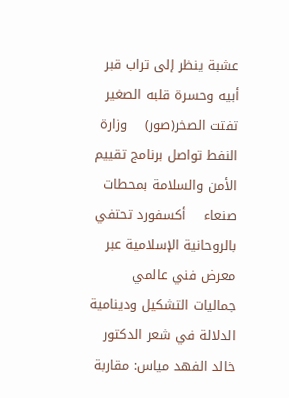عشبة ينظر إلى تراب قبر أبيه وحسرة قلبه الصغير تفتت الصخر(صور)    وزارة النفط تواصل برنامج تقييم الأمن والسلامة بمحطات صنعاء    أكسفورد تحتفي بالروحانية الإسلامية عبر معرض فني عالمي    جماليات التشكيل ودينامية الدلالة في شعر الدكتور خالد الفهد مياس: مقاربة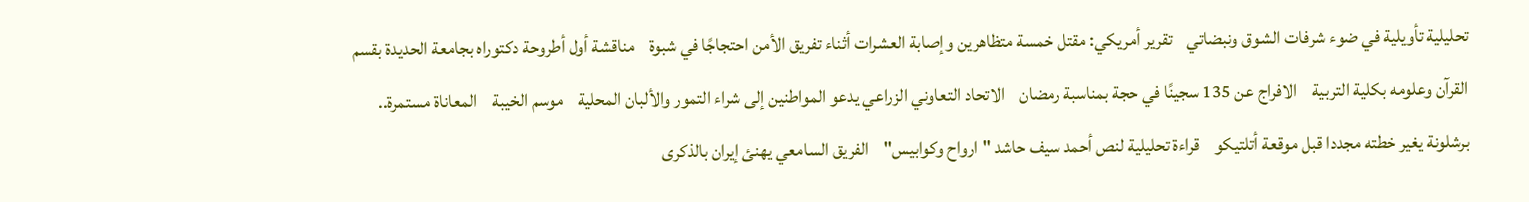تحليلية تأويلية في ضوء شرفات الشوق ونبضاتي    تقرير أمريكي: مقتل خمسة متظاهرين وإصابة العشرات أثناء تفريق الأمن احتجاجًا في شبوة    مناقشة أول أطروحة دكتوراه بجامعة الحديدة بقسم القرآن وعلومه بكلية التربية    الافراج عن 135 سجينًا في حجة بمناسبة رمضان    الاتحاد التعاوني الزراعي يدعو المواطنين إلى شراء التمور والألبان المحلية    موسم الخيبة    المعاناة مستمرة.. برشلونة يغير خطته مجددا قبل موقعة أتلتيكو    قراءة تحليلية لنص أحمد سيف حاشد "ارواح وكوابيس"    الفريق السامعي يهنئ إيران بالذكرى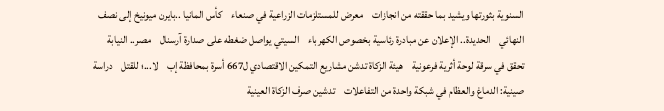السنوية بثورتها ويشيد بما حققته من انجازات    معرض للمستلزمات الزراعية في صنعاء    كأس المانيا ..بايرن ميونيخ إلى نصف النهائي    الحديدة.. الإعلان عن مبادرة رئاسية بخصوص الكهرباء    السيتي يواصل ضغطه على صدارة آرسنال    مصر.. النيابة تحقق في سرقة لوحة أثرية فرعونية    هيئة الزكاة تدشن مشاريع التمكين الاقتصادي ل667 أسرة بمحافظة إب    لا...؛ للقتل    دراسة صينية: الدماغ والعظام في شبكة واحدة من التفاعلات    تدشين صرف الزكاة العينية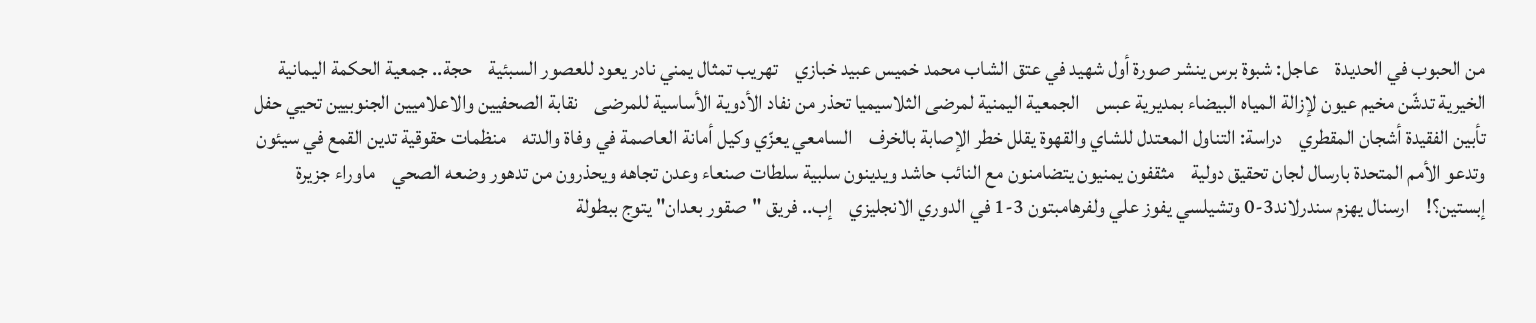من الحبوب في الحديدة    عاجل: شبوة برس ينشر صورة أول شهيد في عتق الشاب محمد خميس عبيد خبازي    تهريب تمثال يمني نادر يعود للعصور السبئية    حجة.. جمعية الحكمة اليمانية الخيرية تدشّن مخيم عيون لإزالة المياه البيضاء بمديرية عبس    الجمعية اليمنية لمرضى الثلاسيميا تحذر من نفاد الأدوية الأساسية للمرضى    نقابة الصحفيين والاعلاميين الجنوبيين تحيي حفل تأبين الفقيدة أشجان المقطري    دراسة: التناول المعتدل للشاي والقهوة يقلل خطر الإصابة بالخرف    السامعي يعزّي وكيل أمانة العاصمة في وفاة والدته    منظمات حقوقية تدين القمع في سيئون وتدعو الأمم المتحدة بارسال لجان تحقيق دولية    مثقفون يمنيون يتضامنون مع النائب حاشد ويدينون سلبية سلطات صنعاء وعدن تجاهه ويحذرون من تدهور وضعه الصحي    ماوراء جزيرة إبستين؟!    ارسنال يهزم سندرلاند3-0 وتشيلسي يفوز علي ولفرهامبتون 3-1 في الدوري الانجليزي    إب.. فريق "صقور بعدان" يتوج ببطولة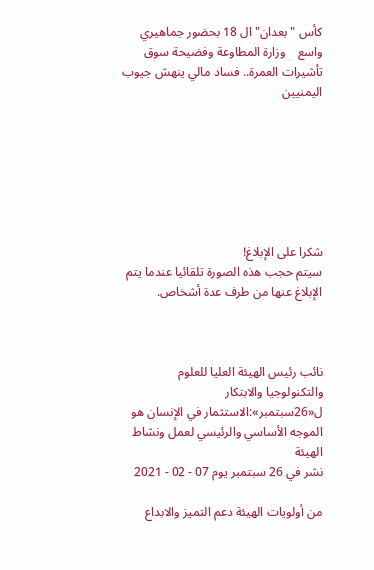كأس "بعدان" ال 18 بحضور جماهيري واسع    وزارة المطاوعة وفضيحة سوق تأشيرات العمرة.. فساد مالي ينهش جيوب اليمنيين







شكرا على الإبلاغ!
سيتم حجب هذه الصورة تلقائيا عندما يتم الإبلاغ عنها من طرف عدة أشخاص.



نائب رئيس الهيئة العليا للعلوم والتكنولوجيا والابتكار ل«26سبتمبر»:الاستثمار في الإنسان هو الموجه الأساسي والرئيسي لعمل ونشاط الهيئة
نشر في 26 سبتمبر يوم 07 - 02 - 2021

من أولويات الهيئة دعم التميز والابداع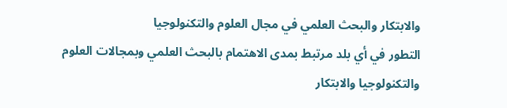والابتكار والبحث العلمي في مجال العلوم والتكنولوجيا
التطور في أي بلد مرتبط بمدى الاهتمام بالبحث العلمي وبمجالات العلوم والتكنولوجيا والابتكار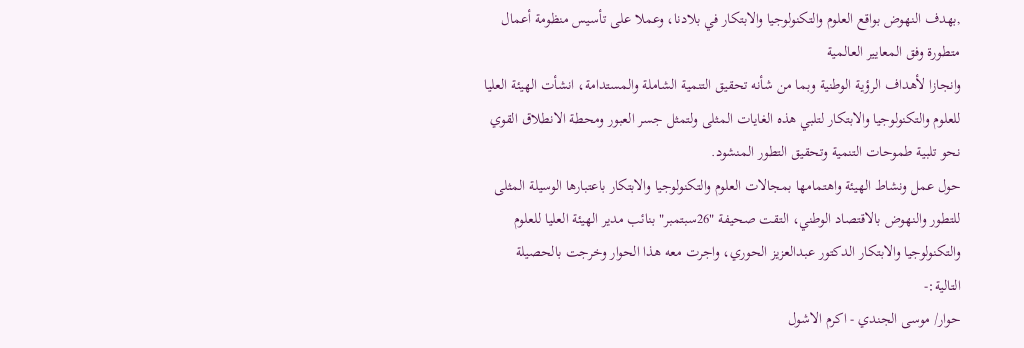,بهدف النهوض بواقع العلوم والتكنولوجيا والابتكار في بلادنا، وعملا على تأسيس منظومة أعمال متطورة وفق المعايير العالمية
وانجازا لأهداف الرؤية الوطنية وبما من شأنه تحقيق التنمية الشاملة والمستدامة، انشأت الهيئة العليا للعلوم والتكنولوجيا والابتكار لتلبي هذه الغايات المثلى ولتمثل جسر العبور ومحطة الانطلاق القوي نحو تلبية طموحات التنمية وتحقيق التطور المنشود.
حول عمل ونشاط الهيئة واهتمامها بمجالات العلوم والتكنولوجيا والابتكار باعتبارها الوسيلة المثلى للتطور والنهوض بالاقتصاد الوطني، التقت صحيفة "26سبتمبر" بنائب مدير الهيئة العليا للعلوم والتكنولوجيا والابتكار الدكتور عبدالعزيز الحوري، واجرت معه هذا الحوار وخرجت بالحصيلة التالية:-
حوار/ موسى الجندي - اكرم الاشول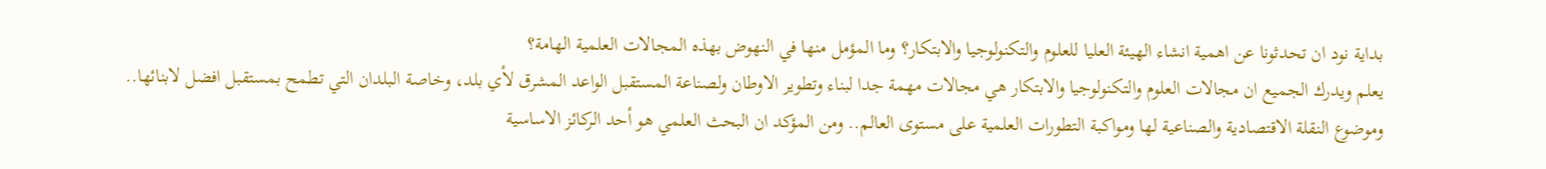بداية نود ان تحدثونا عن اهمية انشاء الهيئة العليا للعلوم والتكنولوجيا والابتكار؟ وما المؤمل منها في النهوض بهذه المجالات العلمية الهامة؟
يعلم ويدرك الجميع ان مجالات العلوم والتكنولوجيا والابتكار هي مجالات مهمة جدا لبناء وتطوير الاوطان ولصناعة المستقبل الواعد المشرق لأي بلد، وخاصة البلدان التي تطمح بمستقبل افضل لابنائها.. وموضوع النقلة الاقتصادية والصناعية لها ومواكبة التطورات العلمية على مستوى العالم.. ومن المؤكد ان البحث العلمي هو أحد الركائز الاساسية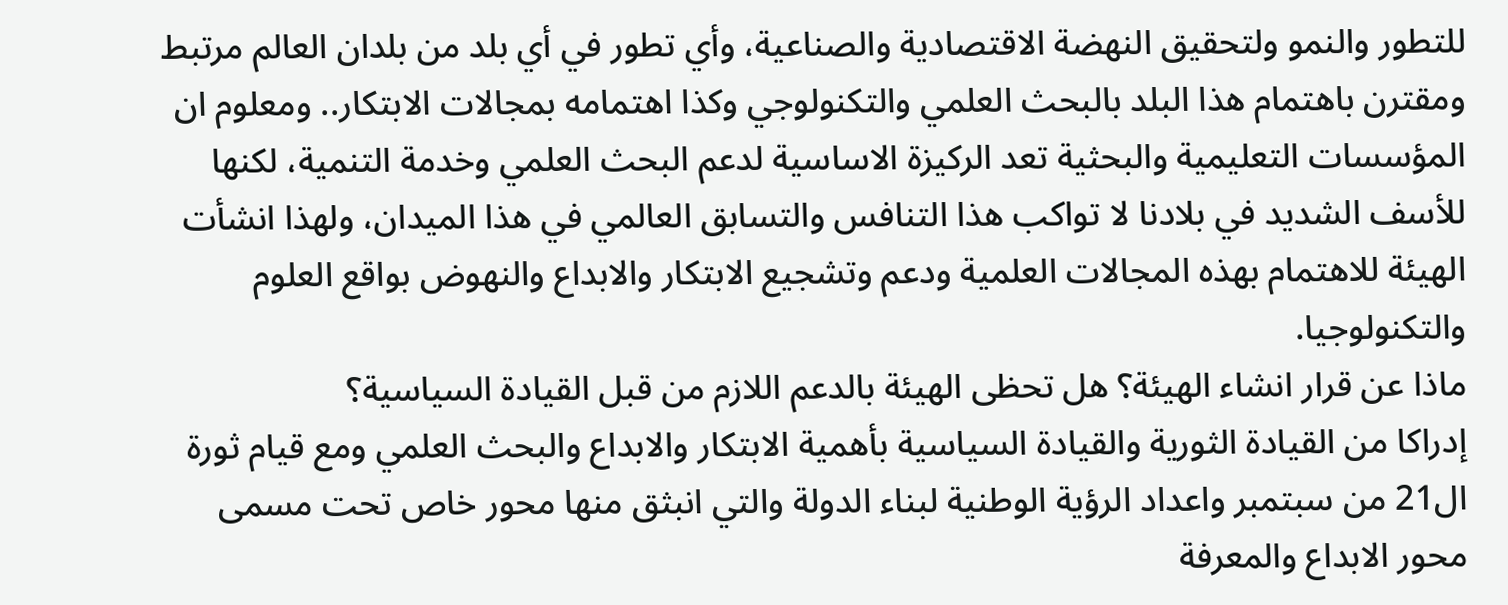للتطور والنمو ولتحقيق النهضة الاقتصادية والصناعية، وأي تطور في أي بلد من بلدان العالم مرتبط ومقترن باهتمام هذا البلد بالبحث العلمي والتكنولوجي وكذا اهتمامه بمجالات الابتكار.. ومعلوم ان المؤسسات التعليمية والبحثية تعد الركيزة الاساسية لدعم البحث العلمي وخدمة التنمية، لكنها للأسف الشديد في بلادنا لا تواكب هذا التنافس والتسابق العالمي في هذا الميدان، ولهذا انشأت الهيئة للاهتمام بهذه المجالات العلمية ودعم وتشجيع الابتكار والابداع والنهوض بواقع العلوم والتكنولوجيا.
ماذا عن قرار انشاء الهيئة؟ هل تحظى الهيئة بالدعم اللازم من قبل القيادة السياسية؟
إدراكا من القيادة الثورية والقيادة السياسية بأهمية الابتكار والابداع والبحث العلمي ومع قيام ثورة ال21 من سبتمبر واعداد الرؤية الوطنية لبناء الدولة والتي انبثق منها محور خاص تحت مسمى محور الابداع والمعرفة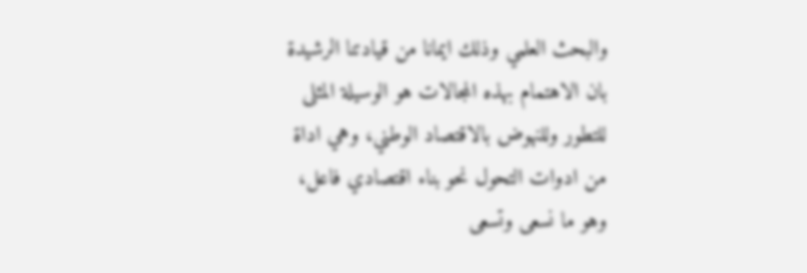والبحث العلمي وذلك ايمانا من قيادتنا الرشيدة بان الاهتمام بهذه المجالات هو الوسيلة المثلى للتطور وللنهوض بالاقتصاد الوطني، وهي اداة من ادوات التحول نحو بناء اقتصادي فاعل، وهو ما نسعى وتسعى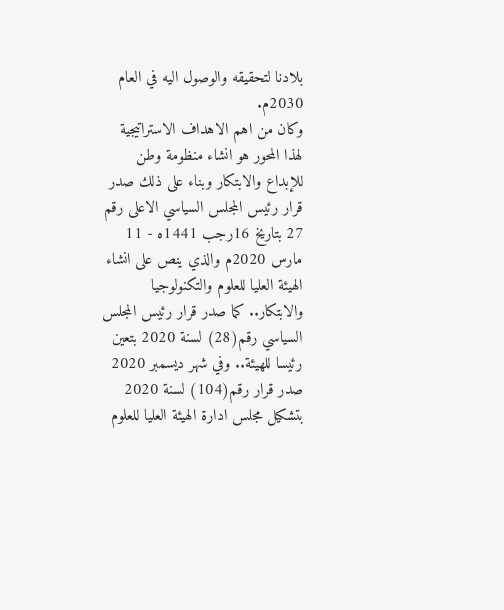بلادنا لتحقيقه والوصول اليه في العام 2030م.
وكان من اهم الاهداف الاستراتيجية لهذا المحور هو انشاء منظومة وطن للإبداع والابتكار وبناء على ذلك صدر قرار رئيس المجلس السياسي الاعلى رقم 27 بتاريخ 16رجب 1441ه - 11 مارس 2020م والذي ينص على انشاء الهيئة العليا للعلوم والتكنولوجيا والابتكار.. كما صدر قرار رئيس المجلس السياسي رقم(28) لسنة 2020 بتعين رئيسا للهيئة.. وفي شهر ديسمبر 2020 صدر قرار رقم(104) لسنة 2020 بتشكيل مجلس ادارة الهيئة العليا للعلوم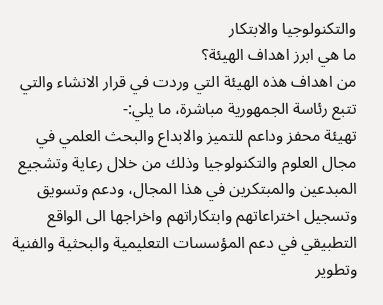والتكنولوجيا والابتكار
ما هي ابرز اهداف الهيئة؟
من اهداف هذه الهيئة التي وردت في قرار الانشاء والتي تتبع رئاسة الجمهورية مباشرة، ما يلي:-
تهيئة محفز وداعم للتميز والابداع والبحث العلمي في مجال العلوم والتكنولوجيا وذلك من خلال رعاية وتشجيع المبدعين والمبتكرين في هذا المجال، ودعم وتسويق وتسجيل اختراعاتهم وابتكاراتهم واخراجها الى الواقع التطبيقي في دعم المؤسسات التعليمية والبحثية والفنية وتطوير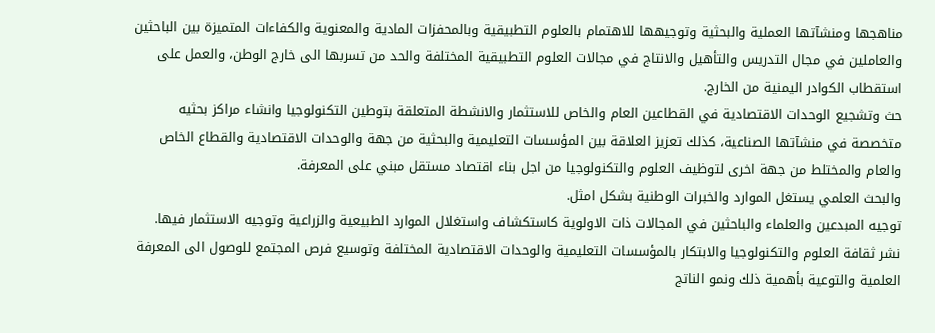مناهجها ومنشآتها العملية والبحثية وتوجيهها للاهتمام بالعلوم التطبيقية وبالمحفزات المادية والمعنوية والكفاءات المتميزة بين الباحثين والعاملين في مجال التدريس والتأهيل والانتاج في مجالات العلوم التطبيقية المختلفة والحد من تسربها الى خارج الوطن، والعمل على استقطاب الكوادر اليمنية من الخارج.
حث وتشجيع الوحدات الاقتصادية في القطاعين العام والخاص للاستثمار والانشطة المتعلقة بتوطين التكنولوجيا وانشاء مراكز بحثيه متخصصة في منشآتها الصناعية، كذلك تعزيز العلاقة بين المؤسسات التعليمية والبحثية من جهة والوحدات الاقتصادية والقطاع الخاص والعام والمختلط من جهة اخرى لتوظيف العلوم والتكنولوجيا من اجل بناء اقتصاد مستقل مبني على المعرفة.
والبحث العلمي يستغل الموارد والخبرات الوطنية بشكل امثل.
توجيه المبدعين والعلماء والباحثين في المجالات ذات الاولوية كاستكشاف واستغلال الموارد الطبيعية والزراعية وتوجيه الاستثمار فيها.
نشر ثقافة العلوم والتكنولوجيا والابتكار بالمؤسسات التعليمية والوحدات الاقتصادية المختلفة وتوسيع فرص المجتمع للوصول الى المعرفة العلمية والتوعية بأهمية ذلك ونمو الناتج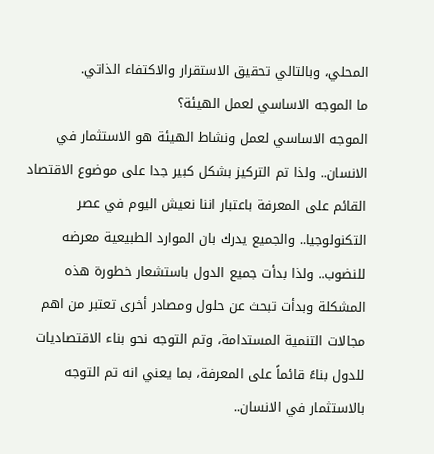المحلي، وبالتالي تحقيق الاستقرار والاكتفاء الذاتي.
ما الموجه الاساسي لعمل الهيئة؟
الموجه الاساسي لعمل ونشاط الهيئة هو الاستثمار في الانسان.. ولذا تم التركيز بشكل كبير جدا على موضوع الاقتصاد القائم على المعرفة باعتبار اننا نعيش اليوم في عصر التكنولوجيا.. والجميع يدرك بان الموارد الطبيعية معرضه للنضوب.. ولذا بدأت جميع الدول باستشعار خطورة هذه المشكلة وبدأت تبحث عن حلول ومصادر أخرى تعتبر من اهم مجالات التنمية المستدامة، وتم التوجه نحو بناء الاقتصاديات للدول بناءً قائماً على المعرفة، بما يعني انه تم التوجه بالاستثمار في الانسان..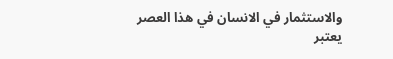والاستثمار في الانسان في هذا العصر يعتبر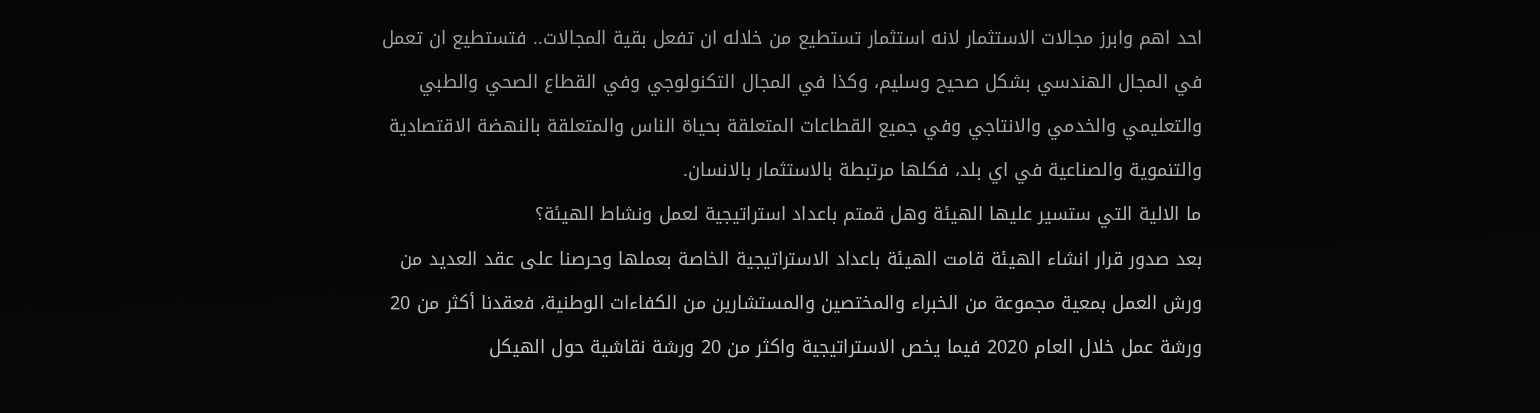احد اهم وابرز مجالات الاستثمار لانه استثمار تستطيع من خلاله ان تفعل بقية المجالات.. فتستطيع ان تعمل في المجال الهندسي بشكل صحيح وسليم، وكذا في المجال التكنولوجي وفي القطاع الصحي والطبي والتعليمي والخدمي والانتاجي وفي جميع القطاعات المتعلقة بحياة الناس والمتعلقة بالنهضة الاقتصادية والتنموية والصناعية في اي بلد، فكلها مرتبطة بالاستثمار بالانسان.
ما الالية التي ستسير عليها الهيئة وهل قمتم باعداد استراتيجية لعمل ونشاط الهيئة؟
بعد صدور قرار انشاء الهيئة قامت الهيئة باعداد الاستراتيجية الخاصة بعملها وحرصنا على عقد العديد من ورش العمل بمعية مجموعة من الخبراء والمختصين والمستشارين من الكفاءات الوطنية، فعقدنا أكثر من 20 ورشة عمل خلال العام 2020 فيما يخص الاستراتيجية واكثر من 20 ورشة نقاشية حول الهيكل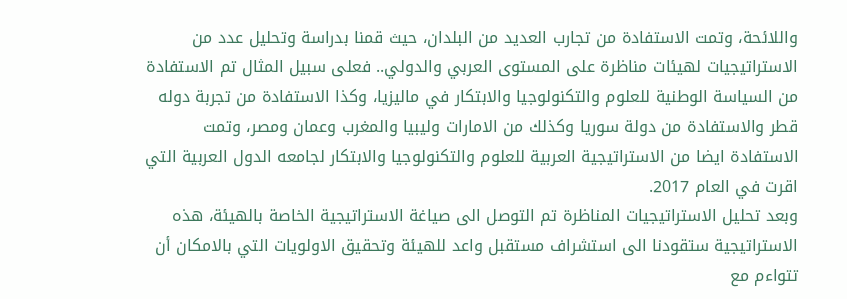واللائحة، وتمت الاستفادة من تجارب العديد من البلدان، حيث قمنا بدراسة وتحليل عدد من الاستراتيجيات لهيئات مناظرة على المستوى العربي والدولي.. فعلى سبيل المثال تم الاستفادة من السياسة الوطنية للعلوم والتكنولوجيا والابتكار في ماليزيا، وكذا الاستفادة من تجربة دوله قطر والاستفادة من دولة سوريا وكذلك من الامارات وليبيا والمغرب وعمان ومصر، وتمت الاستفادة ايضا من الاستراتيجية العربية للعلوم والتكنولوجيا والابتكار لجامعه الدول العربية التي اقرت في العام 2017.
وبعد تحليل الاستراتيجيات المناظرة تم التوصل الى صياغة الاستراتيجية الخاصة بالهيئة، هذه الاستراتيجية ستقودنا الى استشراف مستقبل واعد للهيئة وتحقيق الاولويات التي بالامكان أن تتواءم مع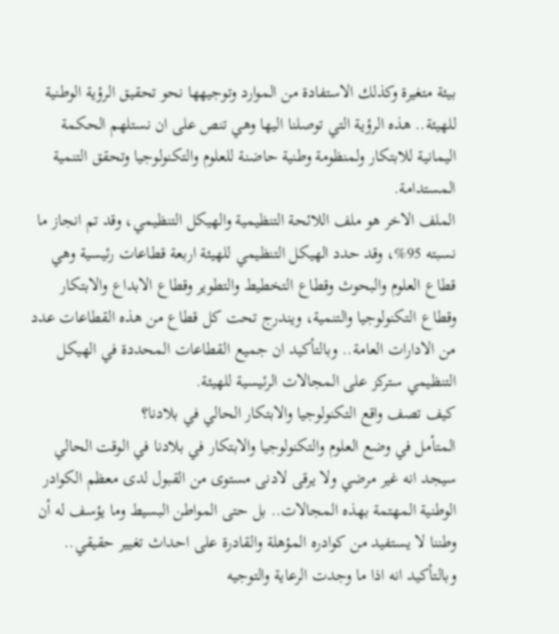بيئة متغيرة وكذلك الاستفادة من الموارد وتوجيهها نحو تحقيق الرؤية الوطنية للهيئة.. هذه الرؤية التي توصلنا اليها وهي تنص على ان نستلهم الحكمة اليمانية للابتكار ولمنظومة وطنية حاضنة للعلوم والتكنولوجيا وتحقق التنمية المستدامة.
الملف الاخر هو ملف اللائحة التنظيمية والهيكل التنظيمي، وقد تم انجاز ما نسبته 95%، وقد حدد الهيكل التنظيمي للهيئة اربعة قطاعات رئيسية وهي قطاع العلوم والبحوث وقطاع التخطيط والتطوير وقطاع الابداع والابتكار وقطاع التكنولوجيا والتنمية، ويندرج تحت كل قطاع من هذه القطاعات عدد من الادارات العامة.. وبالتأكيد ان جميع القطاعات المحددة في الهيكل التنظيمي ستركز على المجالات الرئيسية للهيئة.
كيف تصف واقع التكنولوجيا والابتكار الحالي في بلادنا؟
المتأمل في وضع العلوم والتكنولوجيا والابتكار في بلادنا في الوقت الحالي سيجد انه غير مرضي ولا يرقى لادنى مستوى من القبول لدى معظم الكوادر الوطنية المهتمة بهذه المجالات.. بل حتى المواطن البسيط وما يؤسف له أن وطننا لا يستفيد من كوادره المؤهلة والقادرة على احداث تغيير حقيقي.. وبالتأكيد انه اذا ما وجدت الرعاية والتوجيه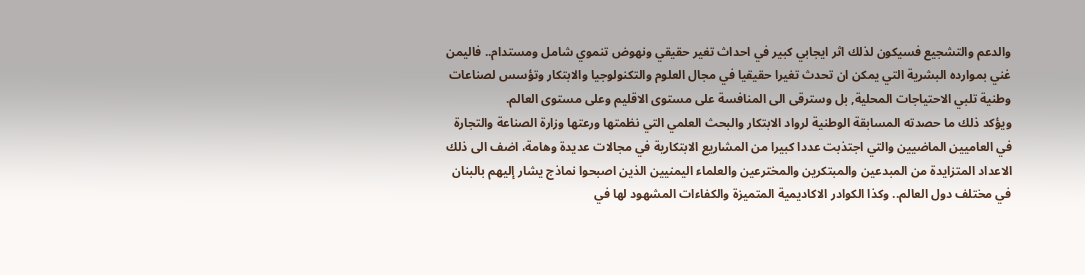والدعم والتشجيع فسيكون لذلك اثر ايجابي كبير في احداث تغير حقيقي ونهوض تنموي شامل ومستدام.. فاليمن غني بموارده البشرية التي يمكن ان تحدث تغيرا حقيقيا في مجال العلوم والتكنولوجيا والابتكار وتؤسس لصناعات وطنية تلبي الاحتياجات المحلية, بل وسترقى الى المنافسة على مستوى الاقليم وعلى مستوى العالم.
ويؤكد ذلك ما حصدته المسابقة الوطنية لرواد الابتكار والبحث العلمي التي نظمتها ورعتها وزارة الصناعة والتجارة في العاميين الماضيين والتي اجتذبت عددا كبيرا من المشاريع الابتكارية في مجالات عديدة وهامة، اضف الى ذلك الاعداد المتزايدة من المبدعين والمبتكرين والمخترعين والعلماء اليمنيين الذين اصبحوا نماذج يشار إليهم بالبنان في مختلف دول العالم.. وكذا الكوادر الاكاديمية المتميزة والكفاءات المشهود لها في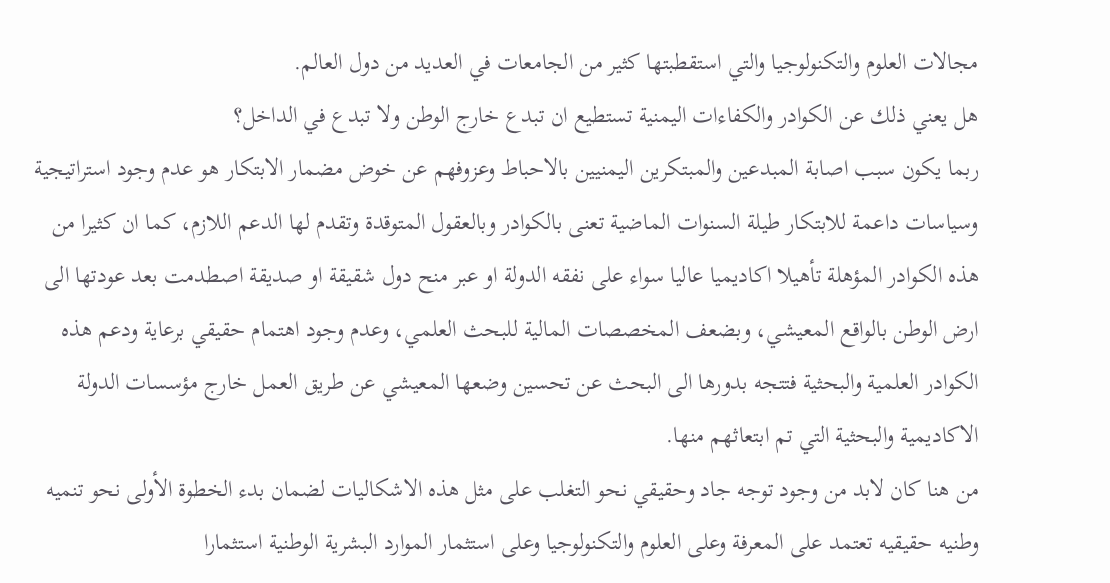مجالات العلوم والتكنولوجيا والتي استقطبتها كثير من الجامعات في العديد من دول العالم.
هل يعني ذلك عن الكوادر والكفاءات اليمنية تستطيع ان تبدع خارج الوطن ولا تبدع في الداخل؟
ربما يكون سبب اصابة المبدعين والمبتكرين اليمنيين بالاحباط وعزوفهم عن خوض مضمار الابتكار هو عدم وجود استراتيجية وسياسات داعمة للابتكار طيلة السنوات الماضية تعنى بالكوادر وبالعقول المتوقدة وتقدم لها الدعم اللازم، كما ان كثيرا من هذه الكوادر المؤهلة تأهيلا اكاديميا عاليا سواء على نفقه الدولة او عبر منح دول شقيقة او صديقة اصطدمت بعد عودتها الى ارض الوطن بالواقع المعيشي، وبضعف المخصصات المالية للبحث العلمي، وعدم وجود اهتمام حقيقي برعاية ودعم هذه الكوادر العلمية والبحثية فتتجه بدورها الى البحث عن تحسين وضعها المعيشي عن طريق العمل خارج مؤسسات الدولة الاكاديمية والبحثية التي تم ابتعاثهم منها.
من هنا كان لابد من وجود توجه جاد وحقيقي نحو التغلب على مثل هذه الاشكاليات لضمان بدء الخطوة الأولى نحو تنميه وطنيه حقيقيه تعتمد على المعرفة وعلى العلوم والتكنولوجيا وعلى استثمار الموارد البشرية الوطنية استثمارا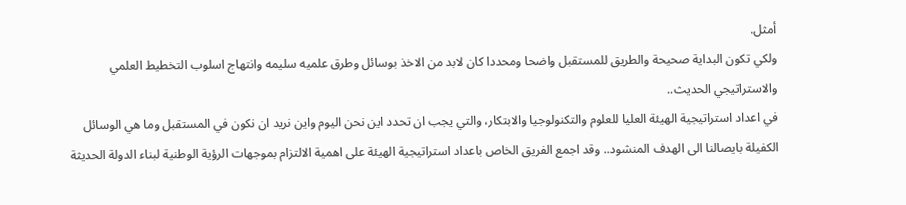أمثل.
ولكي تكون البداية صحيحة والطريق للمستقبل واضحا ومحددا كان لابد من الاخذ بوسائل وطرق علميه سليمه وانتهاج اسلوب التخطيط العلمي والاستراتيجي الحديث..
في اعداد استراتيجية الهيئة العليا للعلوم والتكنولوجيا والابتكار، والتي يجب ان تحدد اين نحن اليوم واين نريد ان نكون في المستقبل وما هي الوسائل الكفيلة بايصالنا الى الهدف المنشود.. وقد اجمع الفريق الخاص باعداد استراتيجية الهيئة على اهمية الالتزام بموجهات الرؤية الوطنية لبناء الدولة الحديثة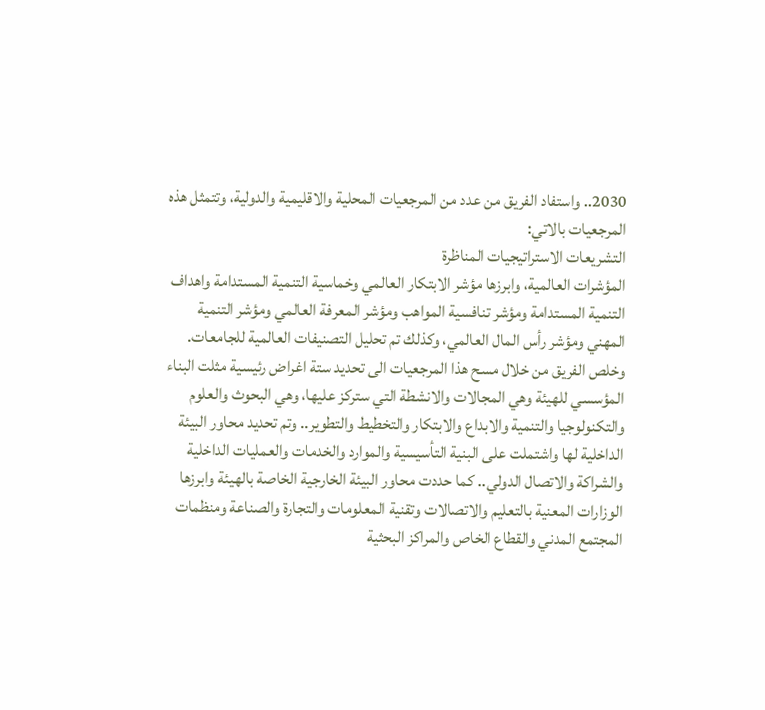2030.. واستفاد الفريق من عدد من المرجعيات المحلية والاقليمية والدولية، وتتمثل هذه المرجعيات بالاتي:
التشريعات الاستراتيجيات المناظرة
المؤشرات العالمية، وابرزها مؤشر الابتكار العالمي وخماسية التنمية المستدامة واهداف التنمية المستدامة ومؤشر تنافسية المواهب ومؤشر المعرفة العالمي ومؤشر التنمية المهني ومؤشر رأس المال العالمي، وكذلك تم تحليل التصنيفات العالمية للجامعات.
وخلص الفريق من خلال مسح هذا المرجعيات الى تحديد ستة اغراض رئيسية مثلت البناء المؤسسي للهيئة وهي المجالات والانشطة التي ستركز عليها، وهي البحوث والعلوم والتكنولوجيا والتنمية والابداع والابتكار والتخطيط والتطوير.. وتم تحديد محاور البيئة الداخلية لها واشتملت على البنية التأسيسية والموارد والخدمات والعمليات الداخلية والشراكة والاتصال الدولي.. كما حددت محاور البيئة الخارجية الخاصة بالهيئة وابرزها الوزارات المعنية بالتعليم والاتصالات وتقنية المعلومات والتجارة والصناعة ومنظمات المجتمع المدني والقطاع الخاص والمراكز البحثية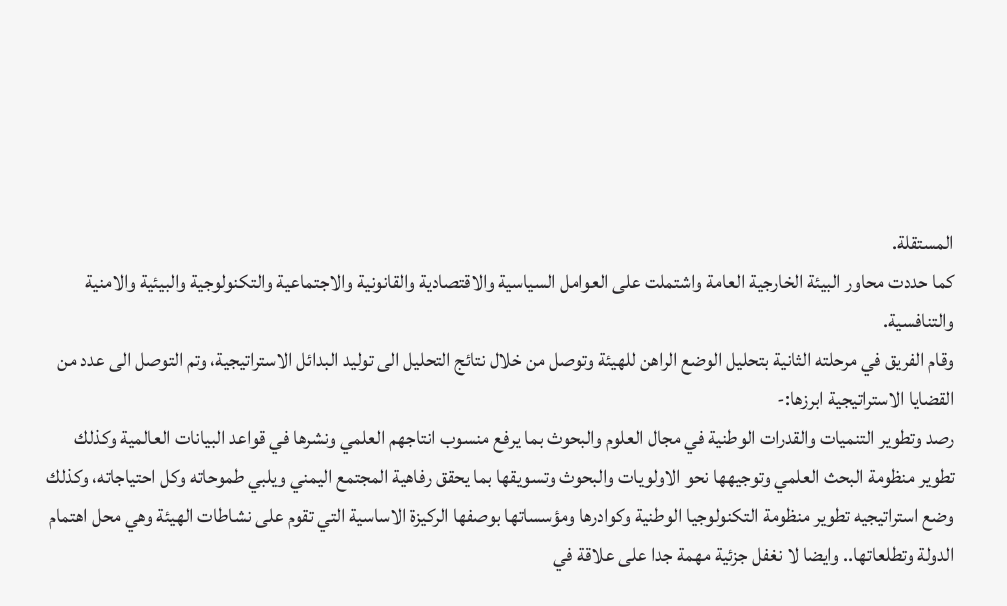المستقلة.
كما حددت محاور البيئة الخارجية العامة واشتملت على العوامل السياسية والاقتصادية والقانونية والاجتماعية والتكنولوجية والبيئية والامنية والتنافسية.
وقام الفريق في مرحلته الثانية بتحليل الوضع الراهن للهيئة وتوصل من خلال نتائج التحليل الى توليد البدائل الاستراتيجية، وتم التوصل الى عدد من القضايا الاستراتيجية ابرزها:-
رصد وتطوير التنميات والقدرات الوطنية في مجال العلوم والبحوث بما يرفع منسوب انتاجهم العلمي ونشرها في قواعد البيانات العالمية وكذلك تطوير منظومة البحث العلمي وتوجيهها نحو الاولويات والبحوث وتسويقها بما يحقق رفاهية المجتمع اليمني ويلبي طموحاته وكل احتياجاته، وكذلك وضع استراتيجيه تطوير منظومة التكنولوجيا الوطنية وكوادرها ومؤسساتها بوصفها الركيزة الاساسية التي تقوم على نشاطات الهيئة وهي محل اهتمام الدولة وتطلعاتها.. وايضا لا نغفل جزئية مهمة جدا على علاقة في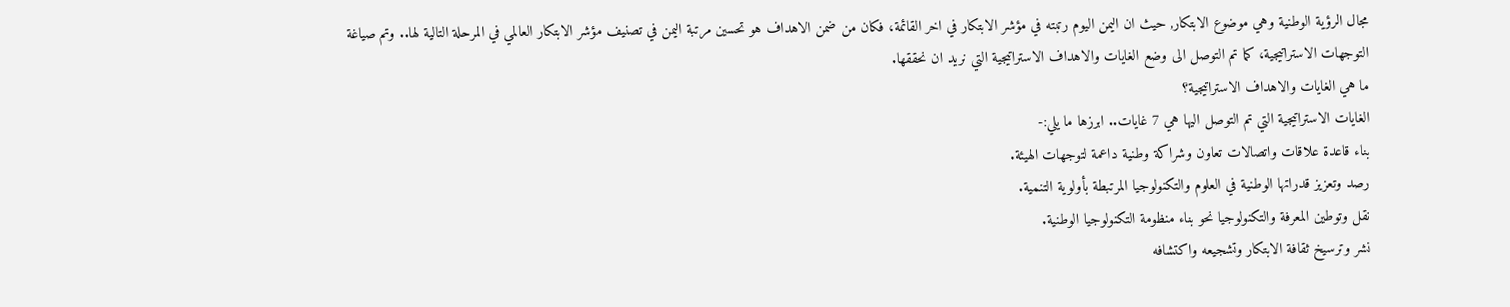مجال الرؤية الوطنية وهي موضوع الابتكار, حيث ان اليمن اليوم رتبته في مؤشر الابتكار في اخر القائمة، فكان من ضمن الاهداف هو تحسين مرتبة اليمن في تصنيف مؤشر الابتكار العالمي في المرحلة التالية لها.. وتم صياغة التوجهات الاستراتيجية، كما تم التوصل الى وضع الغايات والاهداف الاستراتيجية التي نريد ان نحققها.
ما هي الغايات والاهداف الاستراتيجية؟
الغايات الاستراتيجية التي تم التوصل اليها هي 7 غايات.. ابرزها ما يلي:-
بناء قاعدة علاقات واتصالات تعاون وشراكة وطنية داعمة لتوجهات الهيئة.
رصد وتعزيز قدراتها الوطنية في العلوم والتكنولوجيا المرتبطة بأولوية التنمية.
نقل وتوطين المعرفة والتكنولوجيا نحو بناء منظومة التكنولوجيا الوطنية.
نشر وترسيخ ثقافة الابتكار وتشجيعه واكتشافه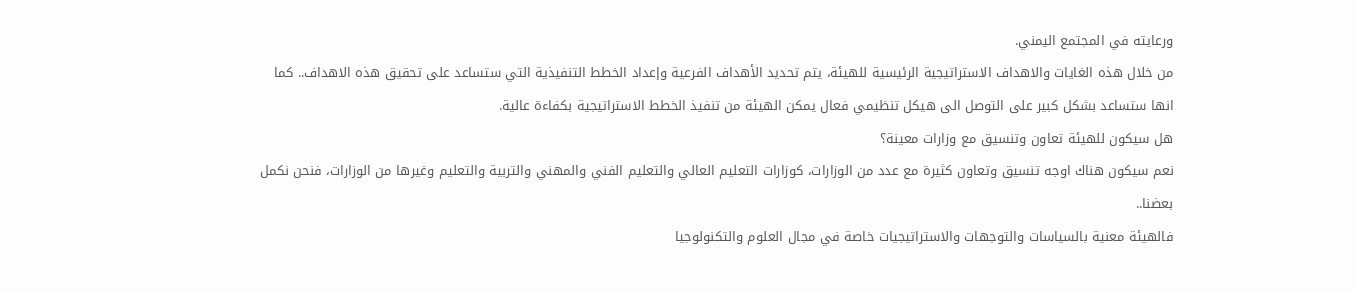ورعايته في المجتمع اليمني.
من خلال هذه الغايات والاهداف الاستراتيجية الرئيسية للهيئة، يتم تحديد الأهداف الفرعية وإعداد الخطط التنفيذية التي ستساعد على تحقيق هذه الاهداف.. كما انها ستساعد بشكل كبير على التوصل الى هيكل تنظيمي فعال يمكن الهيئة من تنفيذ الخطط الاستراتيجية بكفاءة عالية.
هل سيكون للهيئة تعاون وتنسيق مع وزارات معينة؟
نعم سيكون هناك اوجه تنسيق وتعاون كثيرة مع عدد من الوزارات، كوزارات التعليم العالي والتعليم الفني والمهني والتربية والتعليم وغيرها من الوزارات، فنحن نكمل بعضنا..
فالهيئة معنية بالسياسات والتوجهات والاستراتيجيات خاصة في مجال العلوم والتكنولوجيا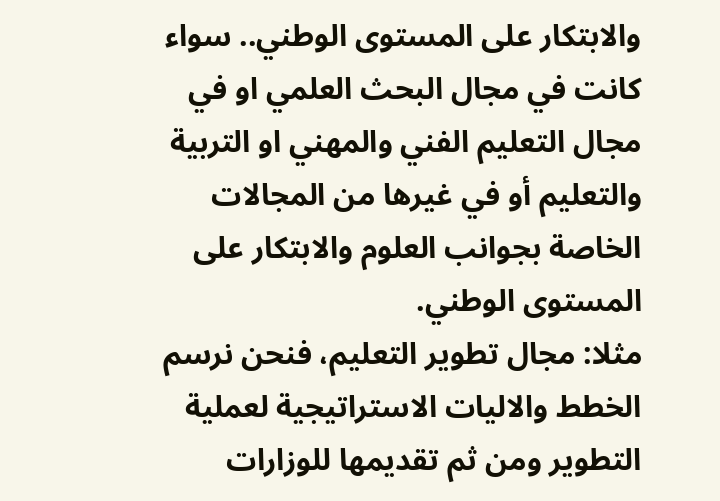والابتكار على المستوى الوطني.. سواء كانت في مجال البحث العلمي او في مجال التعليم الفني والمهني او التربية والتعليم أو في غيرها من المجالات الخاصة بجوانب العلوم والابتكار على المستوى الوطني.
مثلا: مجال تطوير التعليم، فنحن نرسم الخطط والاليات الاستراتيجية لعملية التطوير ومن ثم تقديمها للوزارات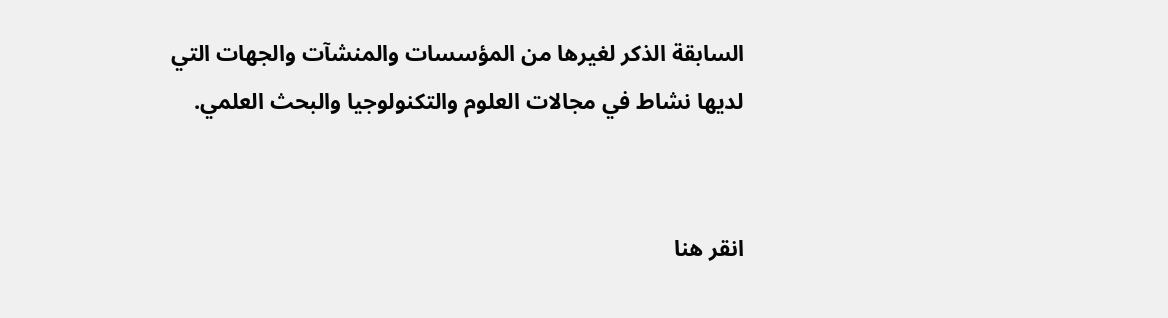السابقة الذكر لغيرها من المؤسسات والمنشآت والجهات التي لديها نشاط في مجالات العلوم والتكنولوجيا والبحث العلمي.


انقر هنا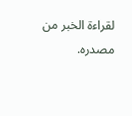لقراءة الخبر من مصدره.